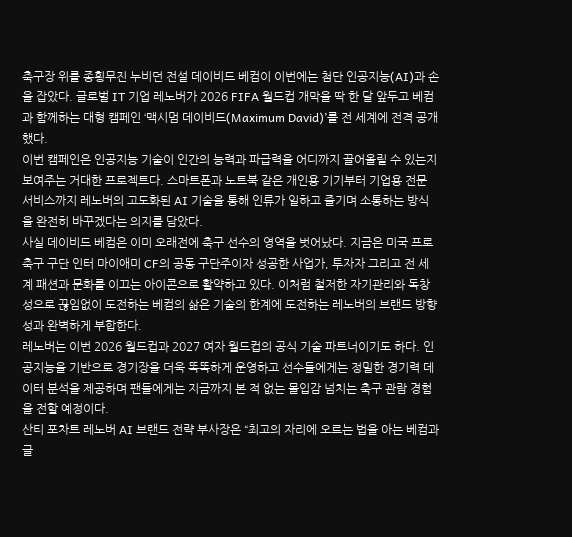축구장 위를 종횡무진 누비던 전설 데이비드 베컴이 이번에는 첨단 인공지능(AI)과 손을 잡았다. 글로벌 IT 기업 레노버가 2026 FIFA 월드컵 개막을 딱 한 달 앞두고 베컴과 함께하는 대형 캠페인 ‘맥시멈 데이비드(Maximum David)’를 전 세계에 전격 공개했다.
이번 캠페인은 인공지능 기술이 인간의 능력과 파급력을 어디까지 끌어올릴 수 있는지 보여주는 거대한 프로젝트다. 스마트폰과 노트북 같은 개인용 기기부터 기업용 전문 서비스까지 레노버의 고도화된 AI 기술을 통해 인류가 일하고 즐기며 소통하는 방식을 완전히 바꾸겠다는 의지를 담았다.
사실 데이비드 베컴은 이미 오래전에 축구 선수의 영역을 벗어났다. 지금은 미국 프로축구 구단 인터 마이애미 CF의 공동 구단주이자 성공한 사업가, 투자자 그리고 전 세계 패션과 문화를 이끄는 아이콘으로 활약하고 있다. 이처럼 철저한 자기관리와 독창성으로 끊임없이 도전하는 베컴의 삶은 기술의 한계에 도전하는 레노버의 브랜드 방향성과 완벽하게 부합한다.
레노버는 이번 2026 월드컵과 2027 여자 월드컵의 공식 기술 파트너이기도 하다. 인공지능을 기반으로 경기장을 더욱 똑똑하게 운영하고 선수들에게는 정밀한 경기력 데이터 분석을 제공하며 팬들에게는 지금까지 본 적 없는 몰입감 넘치는 축구 관람 경험을 전할 예정이다.
산티 포차트 레노버 AI 브랜드 전략 부사장은 “최고의 자리에 오르는 법을 아는 베컴과 글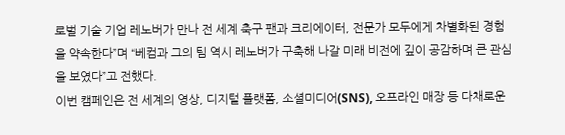로벌 기술 기업 레노버가 만나 전 세계 축구 팬과 크리에이터, 전문가 모두에게 차별화된 경험을 약속한다”며 “베컴과 그의 팀 역시 레노버가 구축해 나갈 미래 비전에 깊이 공감하며 큰 관심을 보였다”고 전했다.
이번 캠페인은 전 세계의 영상, 디지털 플랫폼, 소셜미디어(SNS), 오프라인 매장 등 다채로운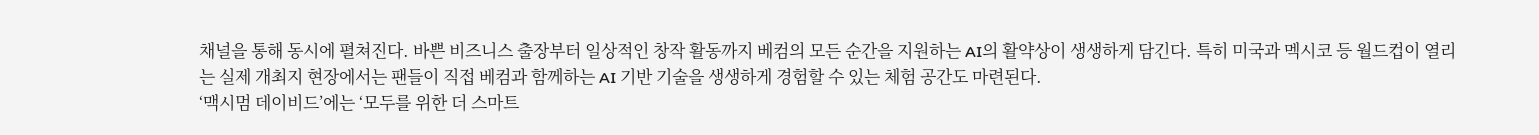채널을 통해 동시에 펼쳐진다. 바쁜 비즈니스 출장부터 일상적인 창작 활동까지 베컴의 모든 순간을 지원하는 AI의 활약상이 생생하게 담긴다. 특히 미국과 멕시코 등 월드컵이 열리는 실제 개최지 현장에서는 팬들이 직접 베컴과 함께하는 AI 기반 기술을 생생하게 경험할 수 있는 체험 공간도 마련된다.
‘맥시멈 데이비드’에는 ‘모두를 위한 더 스마트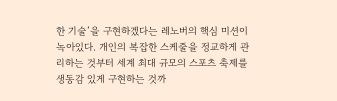한 기술’을 구현하겠다는 레노버의 핵심 미션이 녹아있다. 개인의 복잡한 스케줄을 정교하게 관리하는 것부터 세계 최대 규모의 스포츠 축제를 생동감 있게 구현하는 것까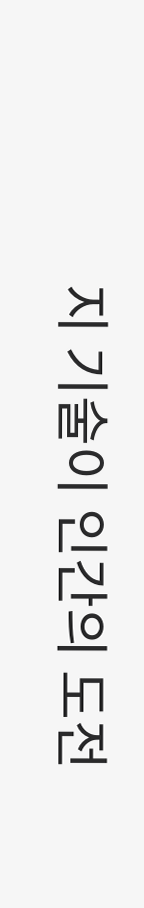지 기술이 인간의 도전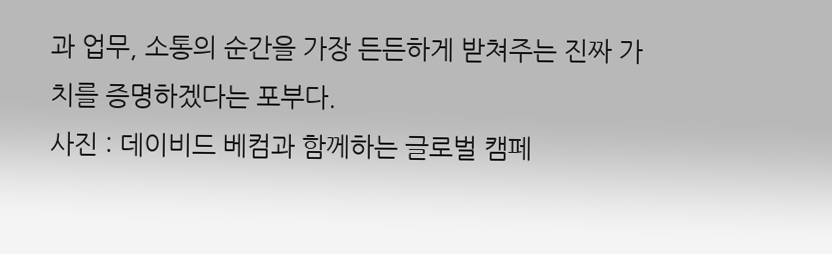과 업무, 소통의 순간을 가장 든든하게 받쳐주는 진짜 가치를 증명하겠다는 포부다.
사진 : 데이비드 베컴과 함께하는 글로벌 캠페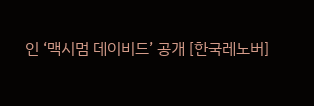인 ‘맥시멈 데이비드’ 공개 [한국레노버]